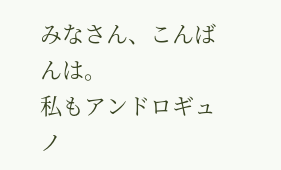みなさん、こんばんは。
私もアンドロギュノ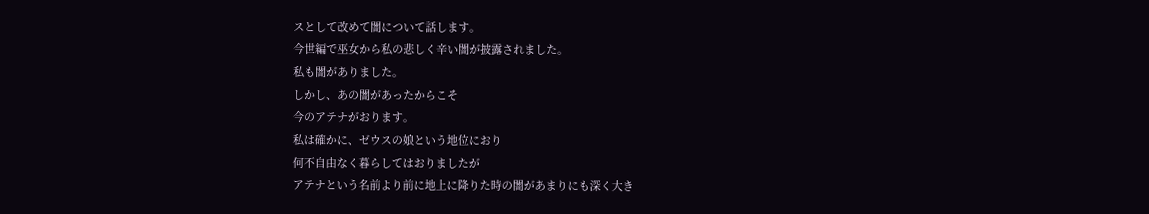スとして改めて闇について話します。
今世編で巫女から私の悲しく辛い闇が披露されました。
私も闇がありました。
しかし、あの闇があったからこそ
今のアテナがおります。
私は確かに、ゼウスの娘という地位におり
何不自由なく暮らしてはおりましたが
アテナという名前より前に地上に降りた時の闇があまりにも深く大き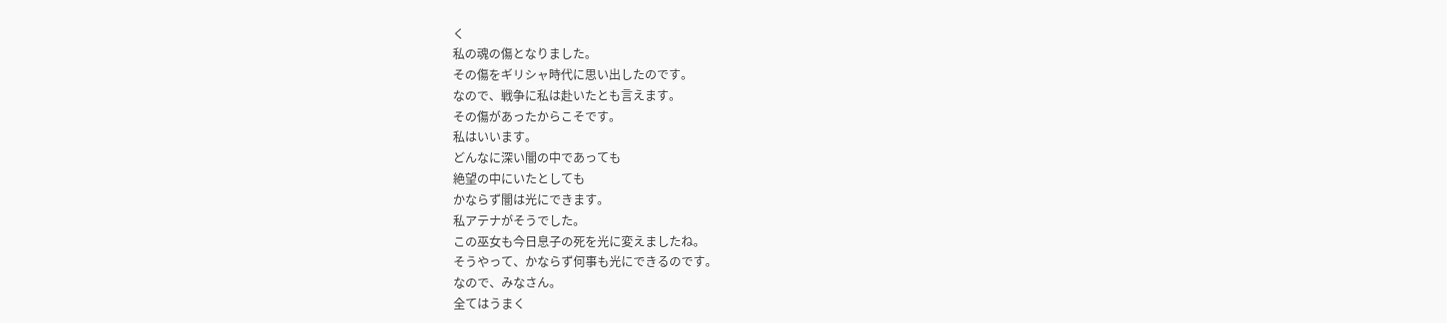く
私の魂の傷となりました。
その傷をギリシャ時代に思い出したのです。
なので、戦争に私は赴いたとも言えます。
その傷があったからこそです。
私はいいます。
どんなに深い闇の中であっても
絶望の中にいたとしても
かならず闇は光にできます。
私アテナがそうでした。
この巫女も今日息子の死を光に変えましたね。
そうやって、かならず何事も光にできるのです。
なので、みなさん。
全てはうまく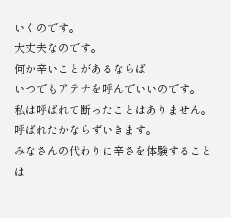いくのです。
大丈夫なのです。
何か辛いことがあるならば
いつでもアテナを呼んでいいのです。
私は呼ばれて断ったことはありません。
呼ばれたかならずいきます。
みなさんの代わりに辛さを体験することは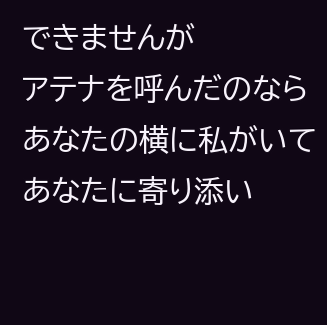できませんが
アテナを呼んだのなら
あなたの横に私がいて
あなたに寄り添い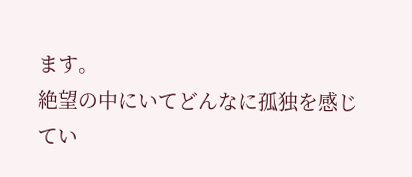ます。
絶望の中にいてどんなに孤独を感じてい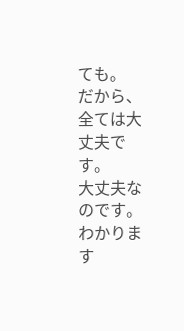ても。
だから、全ては大丈夫です。
大丈夫なのです。
わかります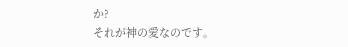か?
それが神の愛なのです。